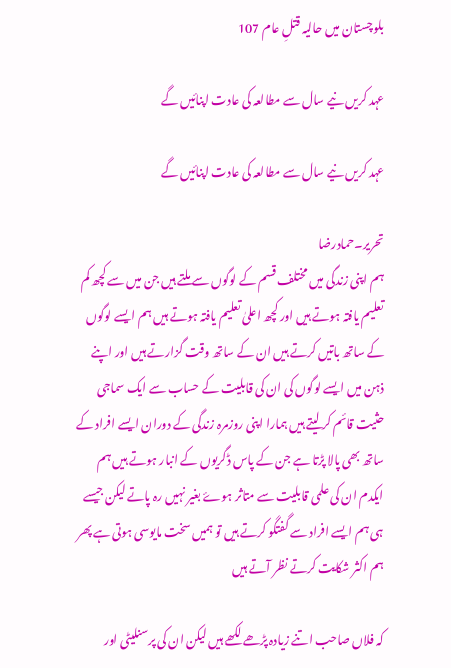بلوچستان میں حالیہ قتلِ عام 107

عہد کریں نیے سال سے مطالعہ کی عادت اپنائیں گے

عہد کریں نیے سال سے مطالعہ کی عادت اپنائیں گے

تحریر۔حمادرضا
ہم اپنی زندگی میں مختلف قسم کے لوگوں سے ملتے ہیں جن میں سے کچھ کم تعلیم یافتہ ہوتے ہیں اور کچھ اعلیٰ تعلیم یافتہ ہوتے ہیں ہم ایسے لوگوں کے ساتھ باتیں کرتے ہیں ان کے ساتھ وقت گزارتے ہیں اور اپنے ذہن میں ایسے لوگوں کی ان کی قابلیت کے حساب سے ایک سماجی حثیت قائم کر لیتے ہیں ہمارا اپنی روزمرہ زندگی کے دوران ایسے افراد کے ساتھ بھی پالا پڑتا ہے جن کے پاس ڈگریوں کے انبار ہوتے ہیں ہم ایکدم ان کی علمی قابلیت سے متاثر ہوۓ بغیر نہیں رہ پاتے لیکن جیسے ہی ہم ایسے افراد سے گفتگو کرتے ہیں تو ہمیں سخت مایوسی ہوتی ہے پھر ہم اکثر شکایت کرتے نظر آتے ہیں

کہ فلاں صاحب اتنے زیادہ پڑھے لکھے ہیں لیکن ان کی پرسنلیٹی اور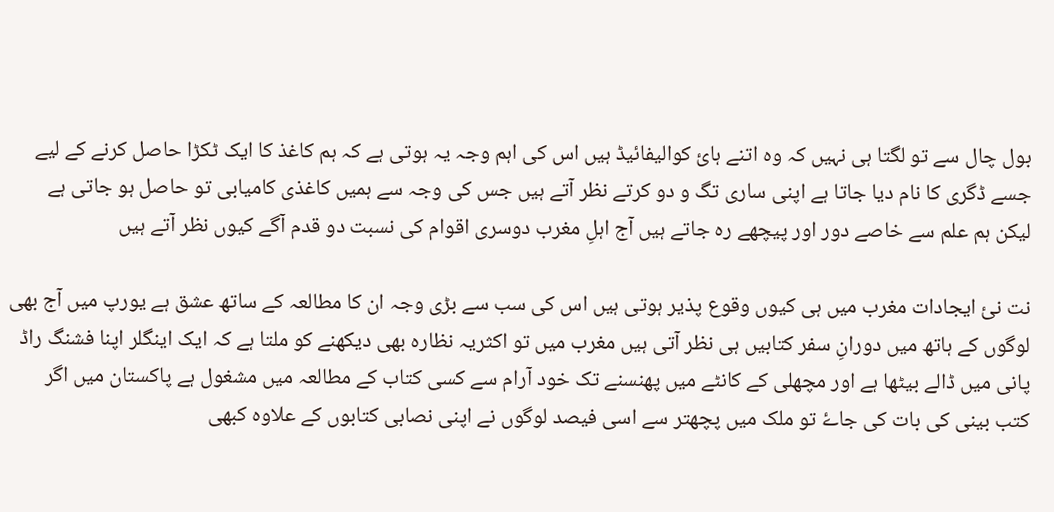بول چال سے تو لگتا ہی نہیں کہ وہ اتنے ہائ کوالیفائیڈ ہیں اس کی اہم وجہ یہ ہوتی ہے کہ ہم کاغذ کا ایک ٹکڑا حاصل کرنے کے لیے جسے ڈگری کا نام دیا جاتا ہے اپنی ساری تگ و دو کرتے نظر آتے ہیں جس کی وجہ سے ہمیں کاغذی کامیابی تو حاصل ہو جاتی ہے لیکن ہم علم سے خاصے دور اور پیچھے رہ جاتے ہیں آج اہلِ مغرب دوسری اقوام کی نسبت دو قدم آگے کیوں نظر آتے ہیں

نت نئ ایجادات مغرب میں ہی کیوں وقوع پذیر ہوتی ہیں اس کی سب سے بڑی وجہ ان کا مطالعہ کے ساتھ عشق ہے یورپ میں آج بھی لوگوں کے ہاتھ میں دورانِ سفر کتابیں ہی نظر آتی ہیں مغرب میں تو اکثریہ نظارہ بھی دیکھنے کو ملتا ہے کہ ایک اینگلر اپنا فشنگ راڈ پانی میں ڈالے بیٹھا ہے اور مچھلی کے کانٹے میں پھنسنے تک خود آرام سے کسی کتاب کے مطالعہ میں مشغول ہے پاکستان میں اگر کتب بینی کی بات کی جاۓ تو ملک میں پچھتر سے اسی فیصد لوگوں نے اپنی نصابی کتابوں کے علاوہ کبھی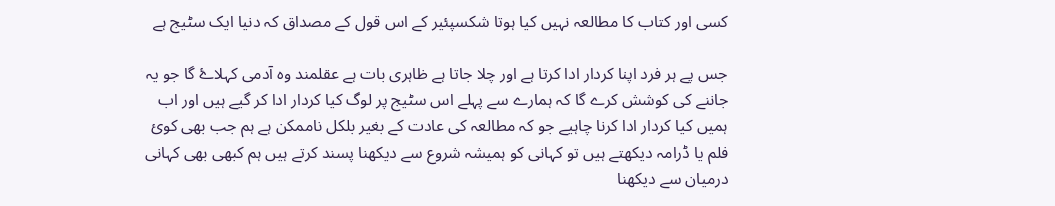کسی اور کتاب کا مطالعہ نہیں کیا ہوتا شکسپئیر کے اس قول کے مصداق کہ دنیا ایک سٹیج ہے

جس پے ہر فرد اپنا کردار ادا کرتا ہے اور چلا جاتا ہے ظاہری بات ہے عقلمند وہ آدمی کہلاۓ گا جو یہ جاننے کی کوشش کرے گا کہ ہمارے سے پہلے اس سٹیج پر لوگ کیا کردار ادا کر گیے ہیں اور اب ہمیں کیا کردار ادا کرنا چاہیے جو کہ مطالعہ کی عادت کے بغیر بلکل ناممکن ہے ہم جب بھی کوئ فلم یا ڈرامہ دیکھتے ہیں تو کہانی کو ہمیشہ شروع سے دیکھنا پسند کرتے ہیں ہم کبھی بھی کہانی درمیان سے دیکھنا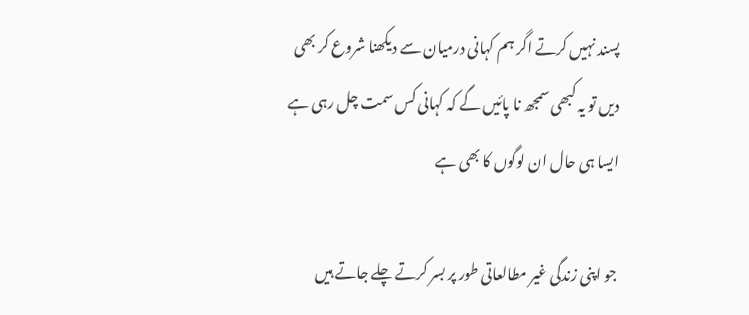پسند نہیں کرتے اگر ہم کہانی درمیان سے دیکھنا شروع کر بھی دیں تو یہ کبھی سمجھ نا پائیں گے کہ کہانی کس سمت چل رہی ہے ایسا ہی حال ان لوگوں کا بھی ہے

جو اپنی زندگی غیر مطالعاتی طور پر بسر کرتے چلے جاتے ہیں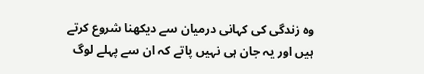وہ زندگی کی کہانی درمیان سے دیکھنا شروع کرتے ہیں اور یہ جان ہی نہیں پاتے کہ ان سے پہلے لوگ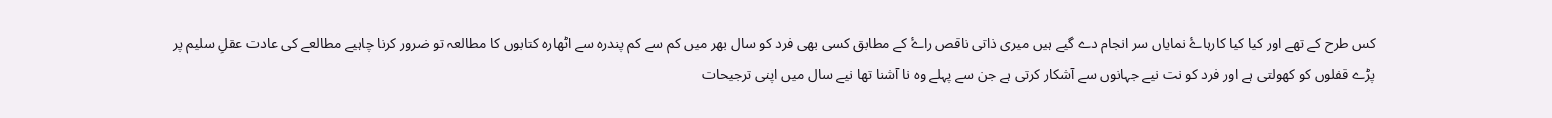کس طرح کے تھے اور کیا کیا کارہاۓ نمایاں سر انجام دے گیے ہیں میری ذاتی ناقص راۓ کے مطابق کسی بھی فرد کو سال بھر میں کم سے کم پندرہ سے اٹھارہ کتابوں کا مطالعہ تو ضرور کرنا چاہیے مطالعے کی عادت عقلِ سلیم پر پڑے قفلوں کو کھولتی ہے اور فرد کو نت نیے جہانوں سے آشکار کرتی ہے جن سے پہلے وہ نا آشنا تھا نیے سال میں اپنی ترجیحات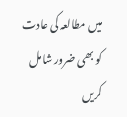میں مطالعہ کی عادت کو بھی ضرور شامل کریں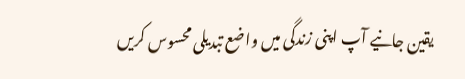یقین جانیے آپ اپنی زندگی میں واضع تبدیلی محسوس کریں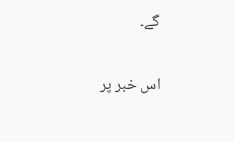گے۔

اس خبر پر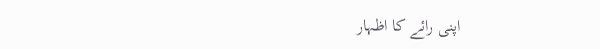اپنی رائے کا اظہار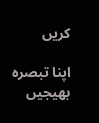کریں

اپنا تبصرہ بھیجیں